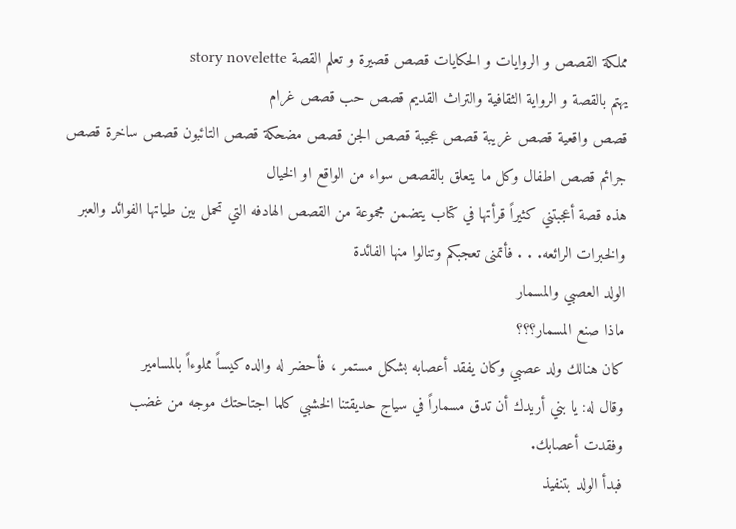مملكة القصص و الروايات و الحكايات قصص قصيرة و تعلم القصة story novelette
يهتم بالقصة و الرواية الثقافية والتراث القديم قصص حب قصص غرام
قصص واقعية قصص غريبة قصص عجيبة قصص الجن قصص مضحكة قصص التائبون قصص ساخرة قصص
جرائم قصص اطفال وكل ما يتعلق بالقصص سواء من الواقع او الخيال
هذه قصة أعجبتني كثيراً قرأتها في كتاب يتضمن مجموعة من القصص الهادفه التي تحمل بين طياتها الفوائد والعبر والخبرات الرائعه. . . فأتمنى تعجبكم وتنالوا منها الفائدة
الولد العصبي والمسمار
ماذا صنع المسمار؟؟؟
كان هنالك ولد عصبي وكان يفقد أعصابه بشكل مستمر ، فأحضر له والده كيساً مملوءاً بالمسامير
وقال له: يا بني أريدك أن تدق مسماراً في سياج حديقتنا الخشبي كلما اجتاحتك موجه من غضب
وفقدت أعصابك.
فبدأ الولد بتنفيذ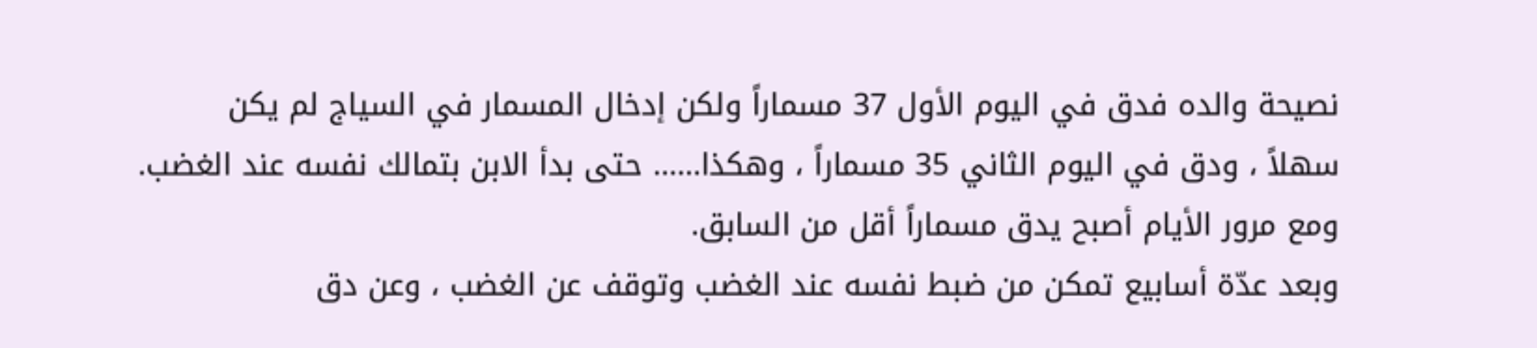نصيحة والده فدق في اليوم الأول 37 مسماراً ولكن إدخال المسمار في السياج لم يكن
سهلاً ، ودق في اليوم الثاني 35 مسماراً ، وهكذا...... حتى بدأ الابن بتمالك نفسه عند الغضب.
ومع مرور الأيام أصبح يدق مسماراً أقل من السابق.
وبعد عدّة أسابيع تمكن من ضبط نفسه عند الغضب وتوقف عن الغضب ، وعن دق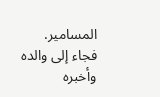المسامير.
فجاء إلى والده وأخبره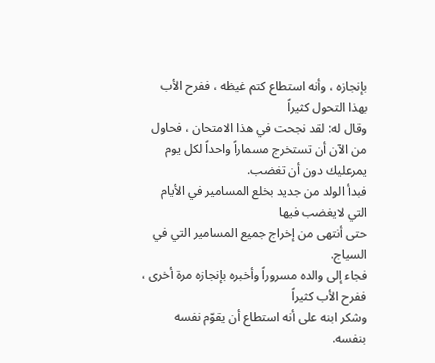بإنجازه ، وأنه استطاع كتم غيظه ، ففرح الأب بهذا التحول كثيراً
وقال له: لقد نجحت في هذا الامتحان ، فحاول من الآن أن تستخرج مسماراً واحداً لكل يوم
يمرعليك دون أن تغضب.
فبدأ الولد من جديد بخلع المسامير في الأيام التي لايغضب فيها
حتى أنتهى من إخراج جميع المسامير التي في السياج.
فجاء إلى والده مسروراً وأخبره بإنجازه مرة أخرى ، ففرح الأب كثيراً
وشكر ابنه على أنه استطاع أن يقوّم نفسه بنفسه.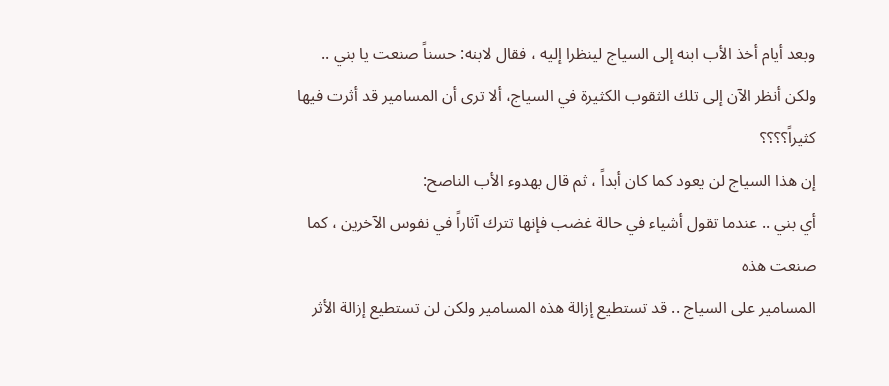وبعد أيام أخذ الأب ابنه إلى السياج لينظرا إليه ، فقال لابنه: حسناً صنعت يا بني ..
ولكن أنظر الآن إلى تلك الثقوب الكثيرة في السياج، ألا ترى أن المسامير قد أثرت فيها كثيراً؟؟؟؟
إن هذا السياج لن يعود كما كان أبداً ، ثم قال بهدوء الأب الناصح:
أي بني .. عندما تقول أشياء في حالة غضب فإنها تترك آثاراً في نفوس الآخرين ، كما صنعت هذه
المسامير على السياج .. قد تستطيع إزالة هذه المسامير ولكن لن تستطيع إزالة الأثر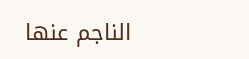الناجم عنها